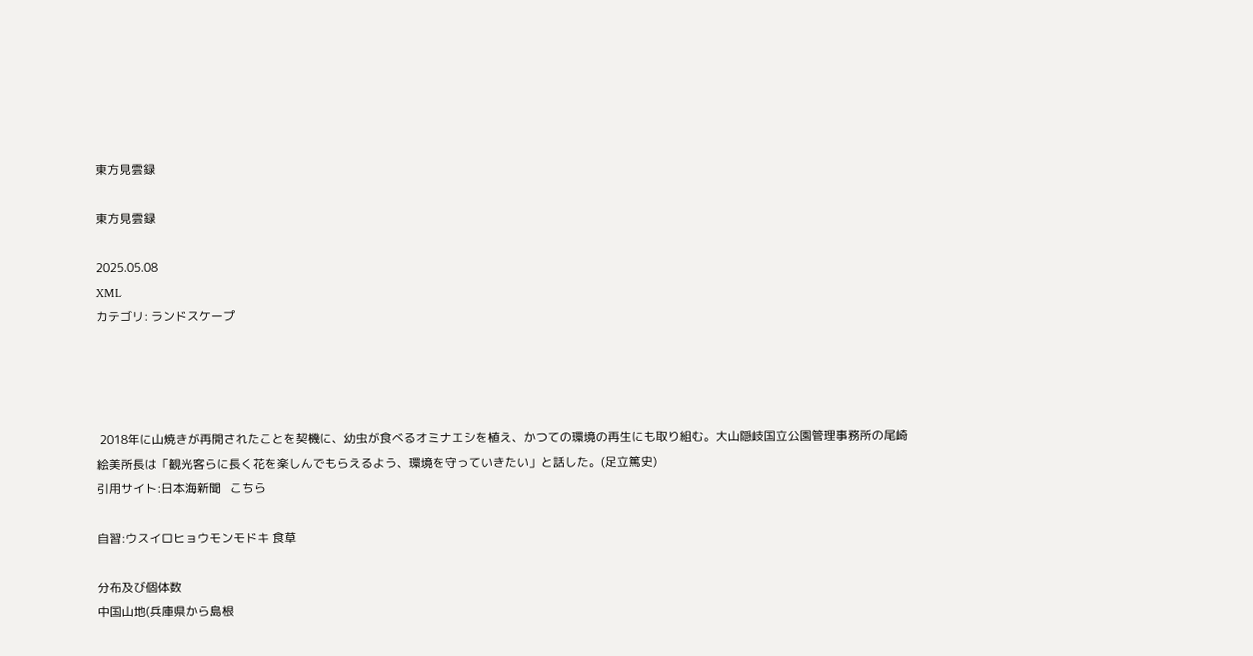東方見雲録

東方見雲録

2025.05.08
XML
カテゴリ: ランドスケープ




 2018年に山焼きが再開されたことを契機に、幼虫が食べるオミナエシを植え、かつての環境の再生にも取り組む。大山隠岐国立公園管理事務所の尾崎絵美所長は「観光客らに長く花を楽しんでもらえるよう、環境を守っていきたい」と話した。(足立篤史)
引用サイト:日本海新聞   こちら

自習:ウスイロヒョウモンモドキ 食草

分布及び個体数
中国山地(兵庫県から島根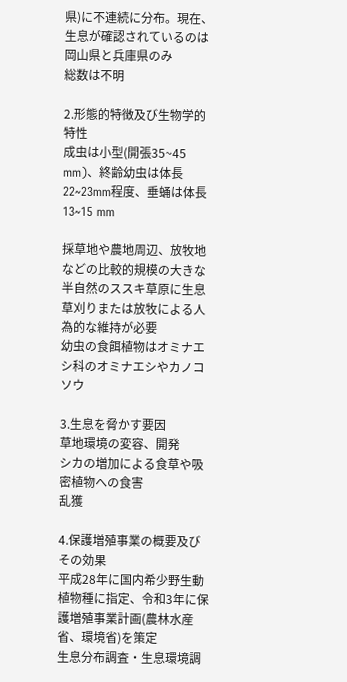県)に不連続に分布。現在、生息が確認されているのは岡山県と兵庫県のみ
総数は不明

2.形態的特徴及び生物学的特性
成虫は小型(開張35~45 mm)、終齢幼虫は体長22~23mm程度、垂蛹は体長13~15 mm

採草地や農地周辺、放牧地などの比較的規模の大きな半自然のススキ草原に生息
草刈りまたは放牧による人為的な維持が必要
幼虫の食餌植物はオミナエシ科のオミナエシやカノコソウ

3.生息を脅かす要因
草地環境の変容、開発
シカの増加による食草や吸密植物への食害
乱獲

4.保護増殖事業の概要及びその効果
平成28年に国内希少野生動植物種に指定、令和3年に保護増殖事業計画(農林水産省、環境省)を策定
生息分布調査・生息環境調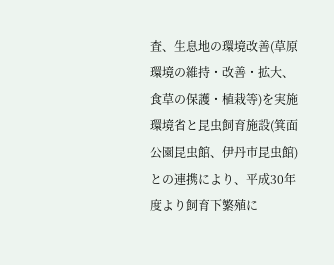査、生息地の環境改善(草原環境の維持・改善・拡大、食草の保護・植栽等)を実施
環境省と昆虫飼育施設(箕面公園昆虫館、伊丹市昆虫館)との連携により、平成30年度より飼育下繁殖に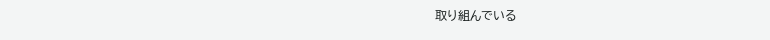取り組んでいる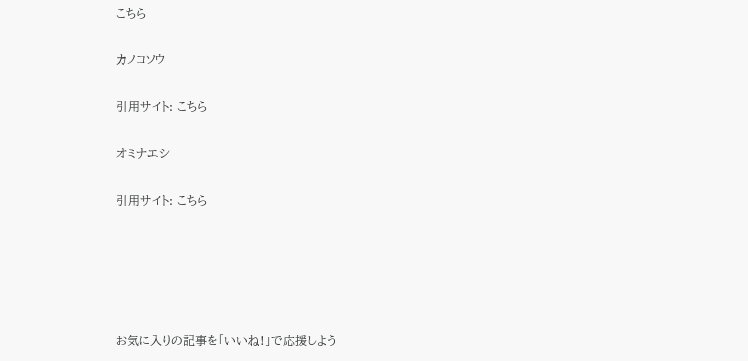こちら

カノコソウ

引用サイト: こちら

オミナエシ

引用サイト: こちら





お気に入りの記事を「いいね!」で応援しよう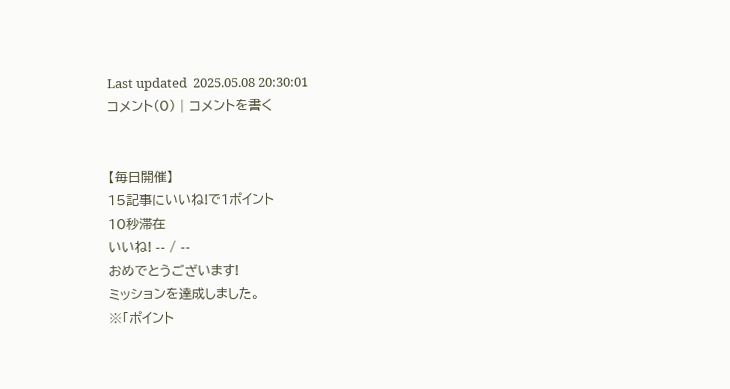Last updated  2025.05.08 20:30:01
コメント(0) | コメントを書く


【毎日開催】
15記事にいいね!で1ポイント
10秒滞在
いいね! -- / --
おめでとうございます!
ミッションを達成しました。
※「ポイント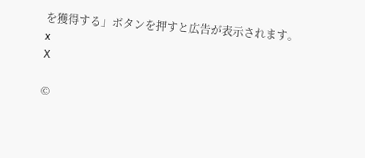を獲得する」ボタンを押すと広告が表示されます。
x
X

©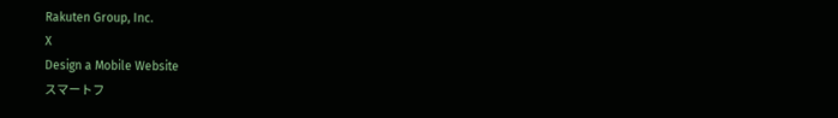Rakuten Group, Inc.
X
Design a Mobile Website
スマートフ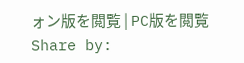ォン版を閲覧 | PC版を閲覧
Share by: